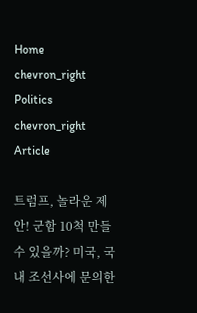Home chevron_right Politics chevron_right Article

트럼프, 놀라운 제안! 군함 10척 만들 수 있을까? 미국, 국내 조선사에 문의한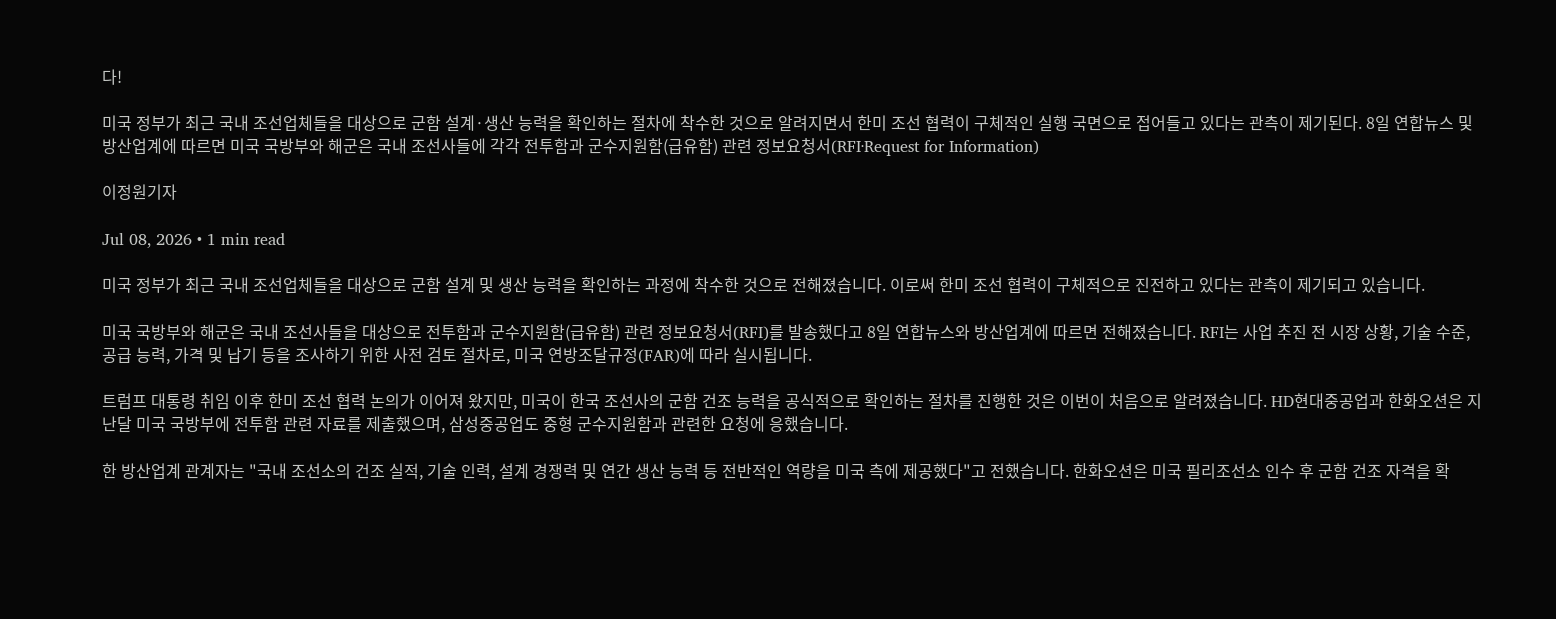다!

미국 정부가 최근 국내 조선업체들을 대상으로 군함 설계·생산 능력을 확인하는 절차에 착수한 것으로 알려지면서 한미 조선 협력이 구체적인 실행 국면으로 접어들고 있다는 관측이 제기된다. 8일 연합뉴스 및 방산업계에 따르면 미국 국방부와 해군은 국내 조선사들에 각각 전투함과 군수지원함(급유함) 관련 정보요청서(RFI·Request for Information)

이정원기자

Jul 08, 2026 • 1 min read

미국 정부가 최근 국내 조선업체들을 대상으로 군함 설계 및 생산 능력을 확인하는 과정에 착수한 것으로 전해졌습니다. 이로써 한미 조선 협력이 구체적으로 진전하고 있다는 관측이 제기되고 있습니다.

미국 국방부와 해군은 국내 조선사들을 대상으로 전투함과 군수지원함(급유함) 관련 정보요청서(RFI)를 발송했다고 8일 연합뉴스와 방산업계에 따르면 전해졌습니다. RFI는 사업 추진 전 시장 상황, 기술 수준, 공급 능력, 가격 및 납기 등을 조사하기 위한 사전 검토 절차로, 미국 연방조달규정(FAR)에 따라 실시됩니다.

트럼프 대통령 취임 이후 한미 조선 협력 논의가 이어져 왔지만, 미국이 한국 조선사의 군함 건조 능력을 공식적으로 확인하는 절차를 진행한 것은 이번이 처음으로 알려졌습니다. HD현대중공업과 한화오션은 지난달 미국 국방부에 전투함 관련 자료를 제출했으며, 삼성중공업도 중형 군수지원함과 관련한 요청에 응했습니다.

한 방산업계 관계자는 "국내 조선소의 건조 실적, 기술 인력, 설계 경쟁력 및 연간 생산 능력 등 전반적인 역량을 미국 측에 제공했다"고 전했습니다. 한화오션은 미국 필리조선소 인수 후 군함 건조 자격을 확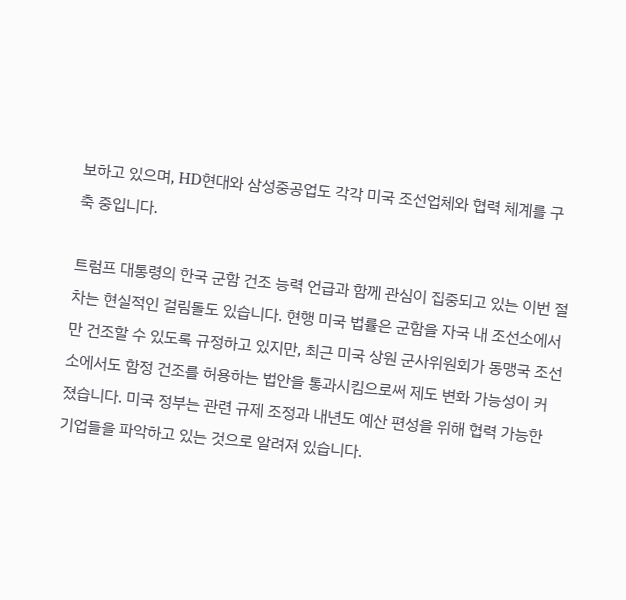보하고 있으며, HD현대와 삼성중공업도 각각 미국 조선업체와 협력 체계를 구축 중입니다.

트럼프 대통령의 한국 군함 건조 능력 언급과 함께 관심이 집중되고 있는 이번 절차는 현실적인 걸림돌도 있습니다. 현행 미국 법률은 군함을 자국 내 조선소에서만 건조할 수 있도록 규정하고 있지만, 최근 미국 상원 군사위원회가 동맹국 조선소에서도 함정 건조를 허용하는 법안을 통과시킴으로써 제도 변화 가능성이 커졌습니다. 미국 정부는 관련 규제 조정과 내년도 예산 편성을 위해 협력 가능한 기업들을 파악하고 있는 것으로 알려져 있습니다.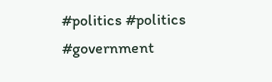#politics #politics #government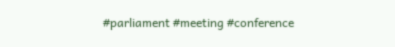#parliament #meeting #conference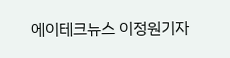에이테크뉴스 이정원기자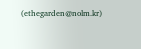(ethegarden@nolm.kr)